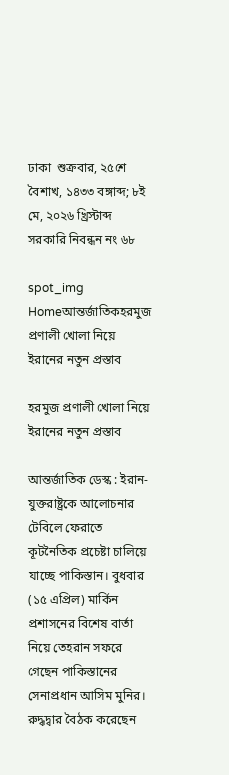ঢাকা  শুক্রবার, ২৫শে বৈশাখ, ১৪৩৩ বঙ্গাব্দ; ৮ই মে, ২০২৬ খ্রিস্টাব্দ          সরকারি নিবন্ধন নং ৬৮

spot_img
Homeআন্তর্জাতিকহরমুজ প্রণালী খোলা নিয়ে ইরানের নতুন প্রস্তাব

হরমুজ প্রণালী খোলা নিয়ে ইরানের নতুন প্রস্তাব

আন্তর্জাতিক ডেস্ক : ইরান-যুক্তরাষ্ট্রকে আলোচনার টেবিলে ফেরাতে কূটনৈতিক প্রচেষ্টা চালিয়ে যাচ্ছে পাকিস্তান। বুধবার (১৫ এপ্রিল) মার্কিন প্রশাসনের বিশেষ বার্তা নিয়ে তেহরান সফরে গেছেন পাকিস্তানের সেনাপ্রধান আসিম মুনির। রুদ্ধদ্বার বৈঠক করেছেন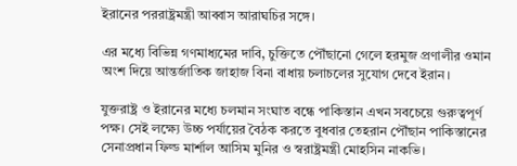ইরানের পররাষ্ট্রমন্ত্রী আব্বাস আরাঘচির সঙ্গে।

এর মধ্যে বিভিন্ন গণমাধ্যমের দাবি, চুক্তিতে পৌঁছানো গেলে হরমুজ প্রণালীর ওমান অংশ দিয়ে আন্তর্জাতিক জাহাজ বিনা বাধায় চলাচলের সুযোগ দেবে ইরান।

যুক্তরাষ্ট্র ও ইরানের মধ্যে চলমান সংঘাত বন্ধে পাকিস্তান এখন সবচেয়ে গুরুত্বপূর্ণ পক্ষ। সেই লক্ষ্যে উচ্চ পর্যায়ের বৈঠক করতে বুধবার তেহরান পৌঁছান পাকিস্তানের সেনাপ্রধান ফিল্ড মার্শাল আসিম মুনির ও স্বরাষ্ট্রমন্ত্রী মোহসিন নাকভি।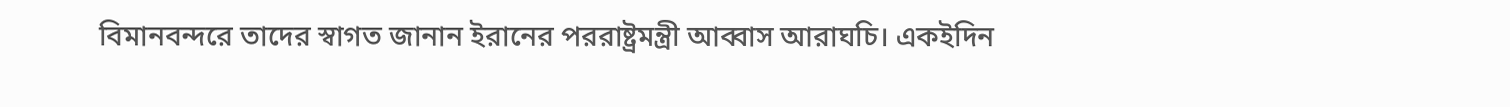বিমানবন্দরে তাদের স্বাগত জানান ইরানের পররাষ্ট্রমন্ত্রী আব্বাস আরাঘচি। একইদিন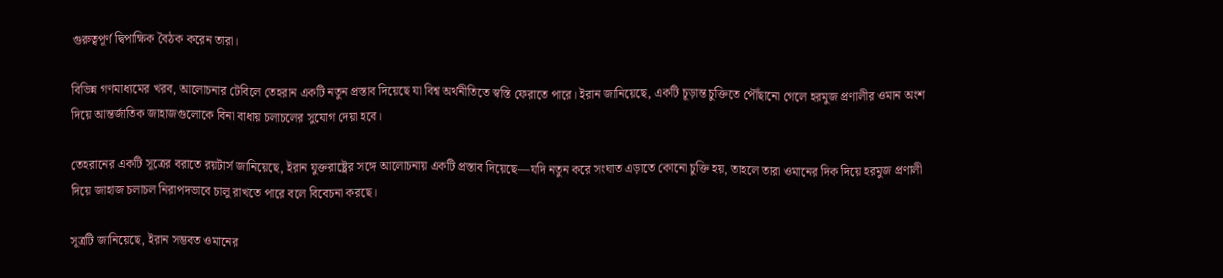গুরুত্বপূর্ণ দ্বিপাক্ষিক বৈঠক করেন তারা।

বিভিন্ন গণমাধ্যমের খরব, আলোচনার টেবিলে তেহরান একটি নতুন প্রস্তাব দিয়েছে যা বিশ্ব অর্থনীতিতে স্বস্তি ফেরাতে পারে। ইরান জানিয়েছে, একটি চূড়ান্ত চুক্তিতে পৌঁছানো গেলে হরমুজ প্রণালীর ওমান অংশ দিয়ে আন্তর্জাতিক জাহাজগুলোকে বিনা বাধায় চলাচলের সুযোগ দেয়া হবে।

তেহরানের একটি সূত্রের বরাতে রয়টার্স জানিয়েছে, ইরান যুক্তরাষ্ট্রের সঙ্গে আলোচনায় একটি প্রস্তাব দিয়েছে—যদি নতুন করে সংঘাত এড়াতে কোনো চুক্তি হয়, তাহলে তারা ওমানের দিক দিয়ে হরমুজ প্রণালী দিয়ে জাহাজ চলাচল নিরাপদভাবে চালু রাখতে পারে বলে বিবেচনা করছে।

সূত্রটি জানিয়েছে, ইরান সম্ভবত ওমানের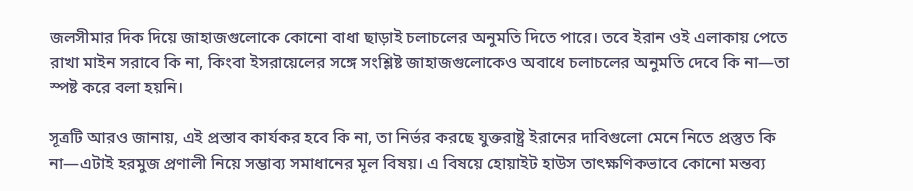জলসীমার দিক দিয়ে জাহাজগুলোকে কোনো বাধা ছাড়াই চলাচলের অনুমতি দিতে পারে। তবে ইরান ওই এলাকায় পেতে রাখা মাইন সরাবে কি না, কিংবা ইসরায়েলের সঙ্গে সংশ্লিষ্ট জাহাজগুলোকেও অবাধে চলাচলের অনুমতি দেবে কি না—তা স্পষ্ট করে বলা হয়নি।

সূত্রটি আরও জানায়, এই প্রস্তাব কার্যকর হবে কি না, তা নির্ভর করছে যুক্তরাষ্ট্র ইরানের দাবিগুলো মেনে নিতে প্রস্তুত কি না—এটাই হরমুজ প্রণালী নিয়ে সম্ভাব্য সমাধানের মূল বিষয়। এ বিষয়ে হোয়াইট হাউস তাৎক্ষণিকভাবে কোনো মন্তব্য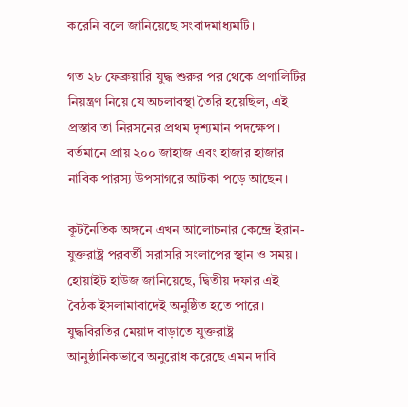করেনি বলে জানিয়েছে সংবাদমাধ্যমটি।

গত ২৮ ফেব্রুয়ারি যুদ্ধ শুরুর পর থেকে প্রণালিটির নিয়ন্ত্রণ নিয়ে যে অচলাবস্থা তৈরি হয়েছিল, এই প্রস্তাব তা নিরসনের প্রথম দৃশ্যমান পদক্ষেপ। বর্তমানে প্রায় ২০০ জাহাজ এবং হাজার হাজার নাবিক পারস্য উপসাগরে আটকা পড়ে আছেন।

কূটনৈতিক অঙ্গনে এখন আলোচনার কেন্দ্রে ইরান-যুক্তরাষ্ট্র পরবর্তী সরাসরি সংলাপের স্থান ও সময়। হোয়াইট হাউজ জানিয়েছে, দ্বিতীয় দফার এই বৈঠক ইসলামাবাদেই অনুষ্ঠিত হতে পারে। যুদ্ধবিরতির মেয়াদ বাড়াতে যুক্তরাষ্ট্র আনুষ্ঠানিকভাবে অনুরোধ করেছে এমন দাবি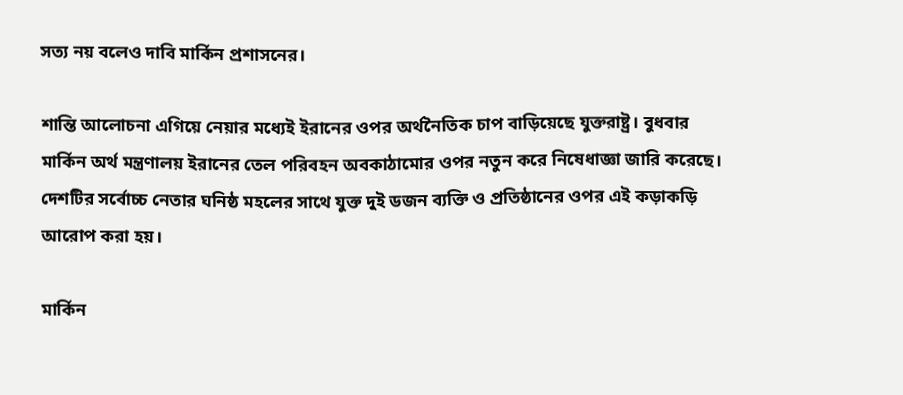সত্য নয় বলেও দাবি মার্কিন প্রশাসনের।

শান্তি আলোচনা এগিয়ে নেয়ার মধ্যেই ইরানের ওপর অর্থনৈতিক চাপ বাড়িয়েছে যুক্তরাষ্ট্র। বুধবার মার্কিন অর্থ মন্ত্রণালয় ইরানের তেল পরিবহন অবকাঠামোর ওপর নতুন করে নিষেধাজ্ঞা জারি করেছে। দেশটির সর্বোচ্চ নেতার ঘনিষ্ঠ মহলের সাথে যুক্ত দুই ডজন ব্যক্তি ও প্রতিষ্ঠানের ওপর এই কড়াকড়ি আরোপ করা হয়।

মার্কিন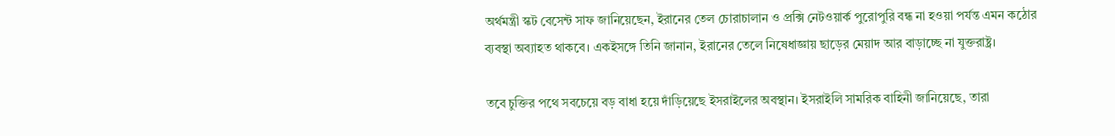অর্থমন্ত্রী স্কট বেসেন্ট সাফ জানিয়েছেন, ইরানের তেল চোরাচালান ও প্রক্সি নেটওয়ার্ক পুরোপুরি বন্ধ না হওয়া পর্যন্ত এমন কঠোর ব্যবস্থা অব্যাহত থাকবে। একইসঙ্গে তিনি জানান, ইরানের তেলে নিষেধাজ্ঞায় ছাড়ের মেয়াদ আর বাড়াচ্ছে না যুক্তরাষ্ট্র।

তবে চুক্তির পথে সবচেয়ে বড় বাধা হয়ে দাঁড়িয়েছে ইসরাইলের অবস্থান। ইসরাইলি সামরিক বাহিনী জানিয়েছে, তারা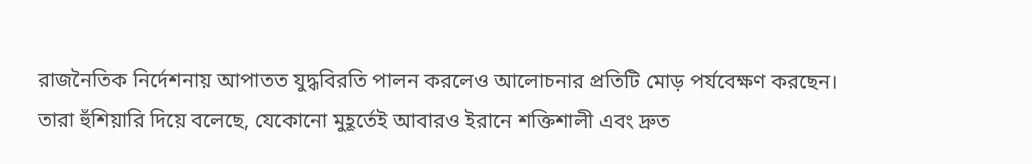রাজনৈতিক নির্দেশনায় আপাতত যুদ্ধবিরতি পালন করলেও আলোচনার প্রতিটি মোড় পর্যবেক্ষণ করছেন। তারা হুঁশিয়ারি দিয়ে বলেছে, যেকোনো মুহূর্তেই আবারও ইরানে শক্তিশালী এবং দ্রুত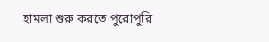হামলা শুরু করতে পুরোপুরি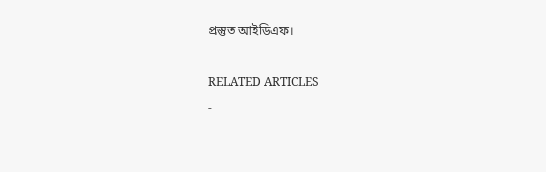প্রস্তুত আইডিএফ।

RELATED ARTICLES
-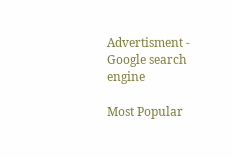Advertisment -
Google search engine

Most Popular